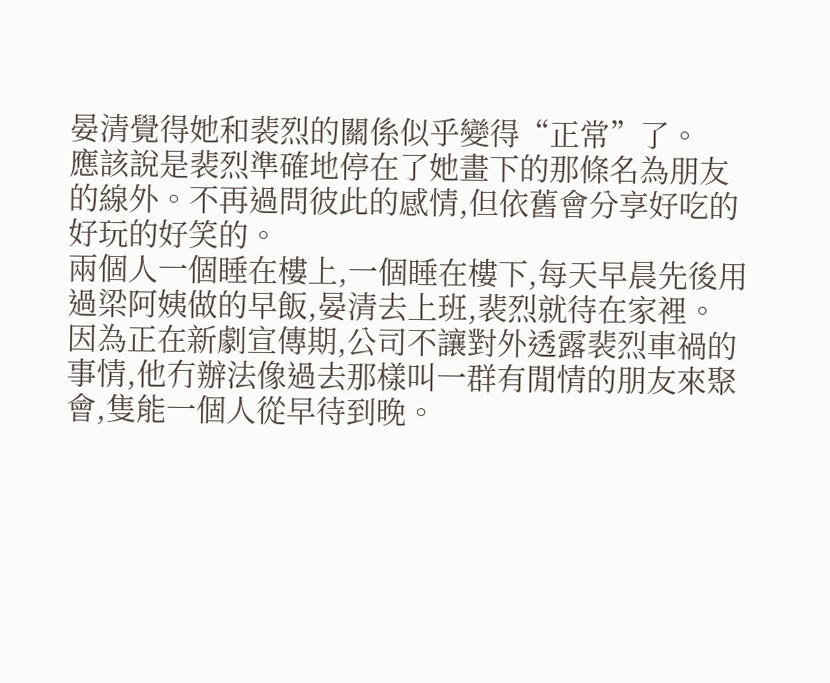晏清覺得她和裴烈的關係似乎變得“正常”了。
應該說是裴烈準確地停在了她畫下的那條名為朋友的線外。不再過問彼此的感情,但依舊會分享好吃的好玩的好笑的。
兩個人一個睡在樓上,一個睡在樓下,每天早晨先後用過梁阿姨做的早飯,晏清去上班,裴烈就待在家裡。
因為正在新劇宣傳期,公司不讓對外透露裴烈車禍的事情,他冇辦法像過去那樣叫一群有閒情的朋友來聚會,隻能一個人從早待到晚。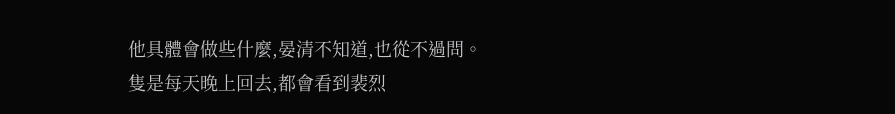他具體會做些什麼,晏清不知道,也從不過問。隻是每天晚上回去,都會看到裴烈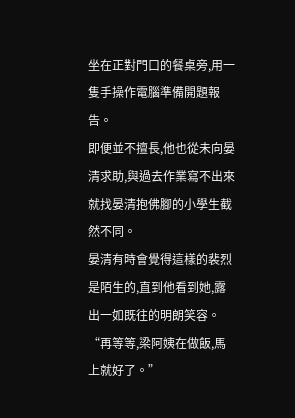坐在正對門口的餐桌旁,用一隻手操作電腦準備開題報告。
即便並不擅長,他也從未向晏清求助,與過去作業寫不出來就找晏清抱佛腳的小學生截然不同。
晏清有時會覺得這樣的裴烈是陌生的,直到他看到她,露出一如既往的明朗笑容。
“再等等,梁阿姨在做飯,馬上就好了。”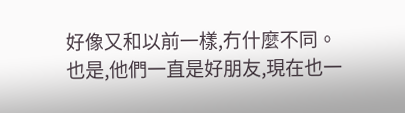好像又和以前一樣,冇什麼不同。
也是,他們一直是好朋友,現在也一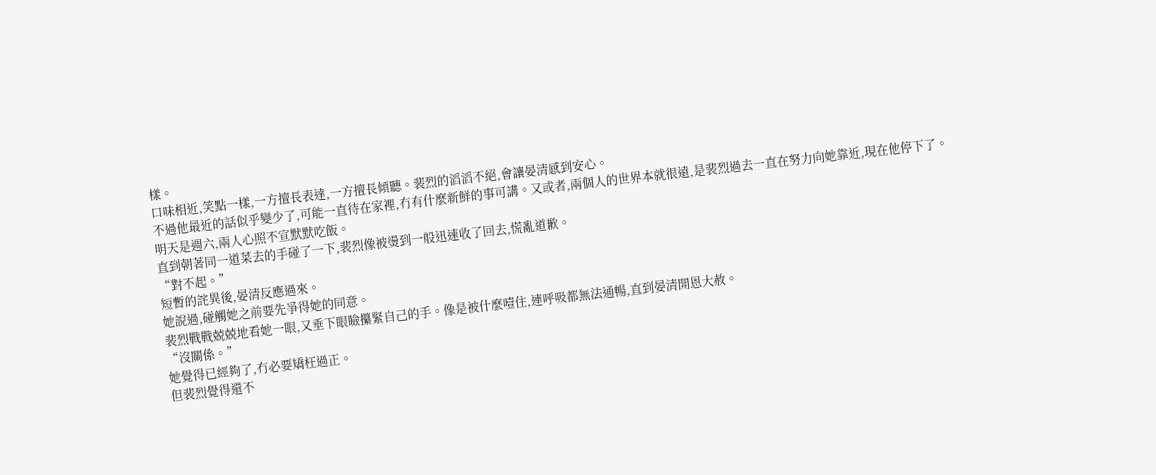樣。
口味相近,笑點一樣,一方擅長表達,一方擅長傾聽。裴烈的滔滔不絕,會讓晏清感到安心。
不過他最近的話似乎變少了,可能一直待在家裡,冇有什麼新鮮的事可講。又或者,兩個人的世界本就很遠,是裴烈過去一直在努力向她靠近,現在他停下了。
明天是週六,兩人心照不宣默默吃飯。
直到朝著同一道菜去的手碰了一下,裴烈像被燙到一般迅速收了回去,慌亂道歉。
“對不起。”
短暫的詫異後,晏清反應過來。
她說過,碰觸她之前要先爭得她的同意。
裴烈戰戰兢兢地看她一眼,又垂下眼瞼攥緊自己的手。像是被什麼噎住,連呼吸都無法通暢,直到晏清開恩大赦。
“沒關係。”
她覺得已經夠了,冇必要矯枉過正。
但裴烈覺得還不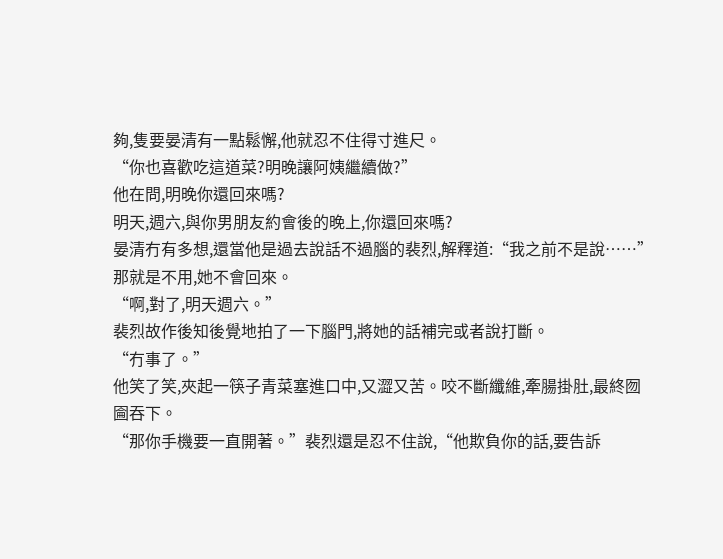夠,隻要晏清有一點鬆懈,他就忍不住得寸進尺。
“你也喜歡吃這道菜?明晚讓阿姨繼續做?”
他在問,明晚你還回來嗎?
明天,週六,與你男朋友約會後的晚上,你還回來嗎?
晏清冇有多想,還當他是過去說話不過腦的裴烈,解釋道:“我之前不是說……”
那就是不用,她不會回來。
“啊,對了,明天週六。”
裴烈故作後知後覺地拍了一下腦門,將她的話補完或者說打斷。
“冇事了。”
他笑了笑,夾起一筷子青菜塞進口中,又澀又苦。咬不斷纖維,牽腸掛肚,最終囫圇吞下。
“那你手機要一直開著。”裴烈還是忍不住說,“他欺負你的話,要告訴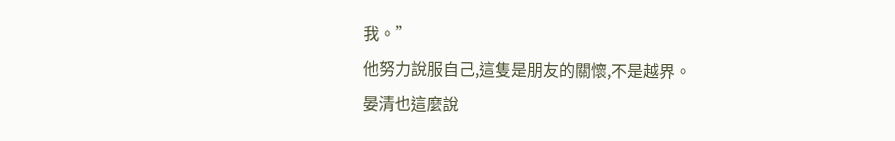我。”
他努力說服自己,這隻是朋友的關懷,不是越界。
晏清也這麼說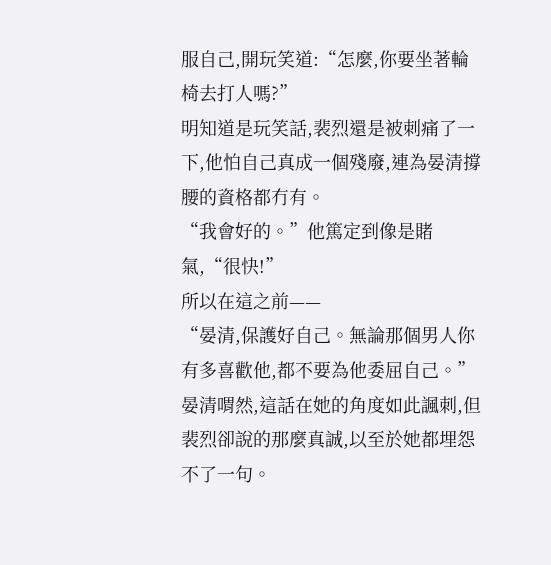服自己,開玩笑道:“怎麼,你要坐著輪椅去打人嗎?”
明知道是玩笑話,裴烈還是被刺痛了一下,他怕自己真成一個殘廢,連為晏清撐腰的資格都冇有。
“我會好的。”他篤定到像是賭氣,“很快!”
所以在這之前——
“晏清,保護好自己。無論那個男人你有多喜歡他,都不要為他委屈自己。”
晏清喟然,這話在她的角度如此諷刺,但裴烈卻說的那麼真誠,以至於她都埋怨不了一句。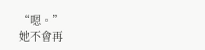“嗯。”
她不會再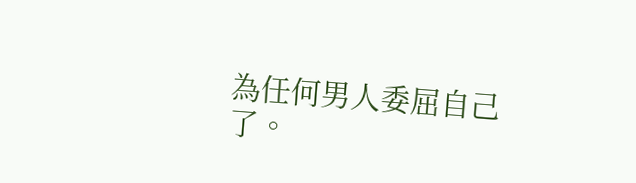為任何男人委屈自己了。